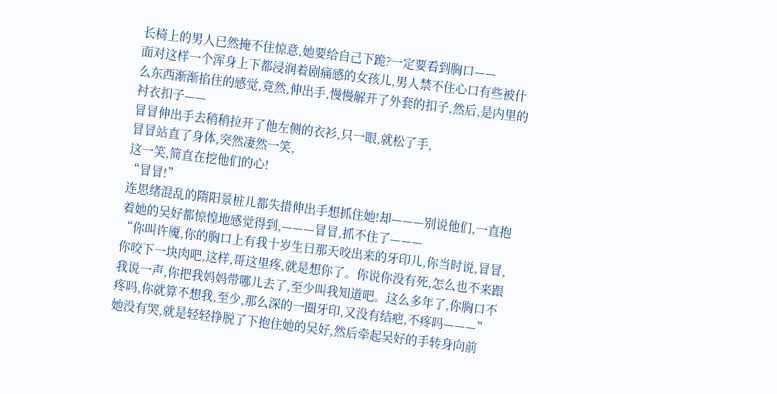长椅上的男人已然掩不住惊意,她要给自己下跪?一定要看到胸口——
面对这样一个浑身上下都浸润着剧痛感的女孩儿,男人禁不住心口有些被什么东西渐渐掐住的感觉,竟然,伸出手,慢慢解开了外套的扣子,然后,是内里的衬衣扣子——
冒冒伸出手去稍稍拉开了他左侧的衣衫,只一眼,就松了手,
冒冒站直了身体,突然凄然一笑,
这一笑,简直在挖他们的心!
“冒冒!”
连思绪混乱的隋阳景桩儿都失措伸出手想抓住她!却———别说他们,一直抱着她的吴好都惊惶地感觉得到,———冒冒,抓不住了———
“你叫许魇,你的胸口上有我十岁生日那天咬出来的牙印儿,你当时说,冒冒,你咬下一块肉吧,这样,哥这里疼,就是想你了。你说你没有死,怎么也不来跟我说一声,你把我妈妈带哪儿去了,至少叫我知道吧。这么多年了,你胸口不疼吗,你就算不想我,至少,那么深的一圈牙印,又没有结疤,不疼吗———”
她没有哭,就是轻轻挣脱了下抱住她的吴好,然后牵起吴好的手转身向前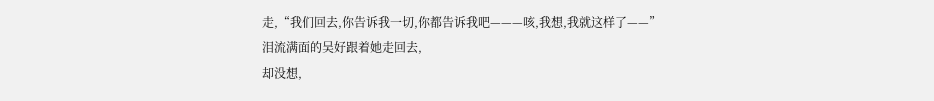走,“我们回去,你告诉我一切,你都告诉我吧———咳,我想,我就这样了——”
泪流满面的吴好跟着她走回去,
却没想,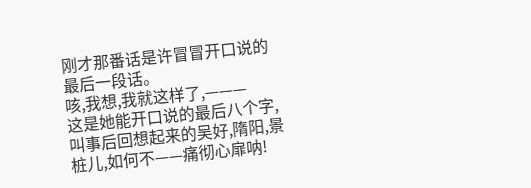刚才那番话是许冒冒开口说的最后一段话。
咳,我想,我就这样了,———
这是她能开口说的最后八个字,
叫事后回想起来的吴好,隋阳,景桩儿,如何不——痛彻心扉呐!